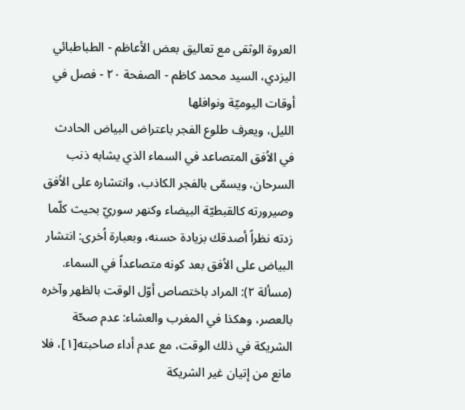العروة الوثقى مع تعاليق بعض الأعاظم - الطباطبائي اليزدي، السيد محمد كاظم - الصفحة ٢٠ - فصل في أوقات اليوميّة ونوافلها
الليل، ويعرف طلوع الفجر باعتراض البياض الحادث في الاُفق المتصاعد في السماء الذي يشابه ذنب السرحان، ويسمّى بالفجر الكاذب، وانتشاره على الاُفق وصيرورته كالقبطيّة البيضاء وكنهر سوريّ بحيث كلّما زدته نظراً أصدقك بزيادة حسنه، وبعبارة اُخرى: انتشار البياض على الاُفق بعد كونه متصاعداً في السماء.
(مسألة ٢): المراد باختصاص أوّل الوقت بالظهر وآخره بالعصر، وهكذا في المغرب والعشاء: عدم صحّة الشريكة في ذلك الوقت، مع عدم أداء صاحبته[١]، فلا مانع من إتيان غير الشريكة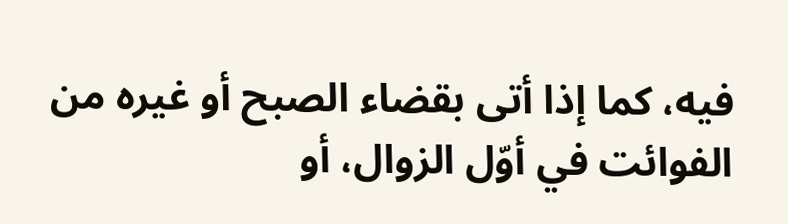فيه، كما إذا أتى بقضاء الصبح أو غيره من الفوائت في أوّل الزوال، أو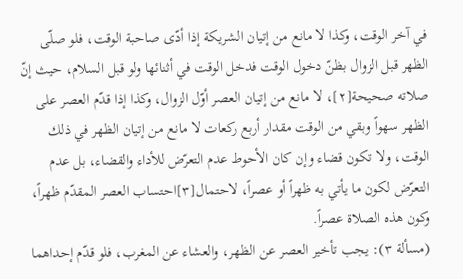في آخر الوقت، وكذا لا مانع من إتيان الشريكة إذا أدّى صاحبة الوقت، فلو صلّى الظهر قبل الزوال بظنّ دخول الوقت فدخل الوقت في أثنائها ولو قبل السلام، حيث إنّ صلاته صحيحة[٢]، لا مانع من إتيان العصر أوّل الزوال، وكذا إذا قدّم العصر على الظهر سهواً وبقي من الوقت مقدار أربع ركعات لا مانع من إتيان الظهر في ذلك الوقت، ولا تكون قضاء وإن كان الأحوط عدم التعرّض للأداء والقضاء، بل عدم التعرّض لكون ما يأتي به ظهراً أو عصراً، لاحتمال[٣]احتساب العصر المقدّم ظهراً، وكون هذه الصلاة عصراً.
(مسألة ٣): يجب تأخير العصر عن الظهر، والعشاء عن المغرب، فلو قدّم إحداهما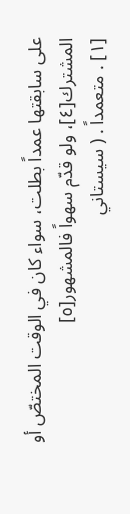على سابقتها عمداً بطلت، سواء كان في الوقت المختصّ أو المشترك[٤]، ولو قدّم سهواً فالمشهور[٥]
[١] . متعمداً . ( سيستاني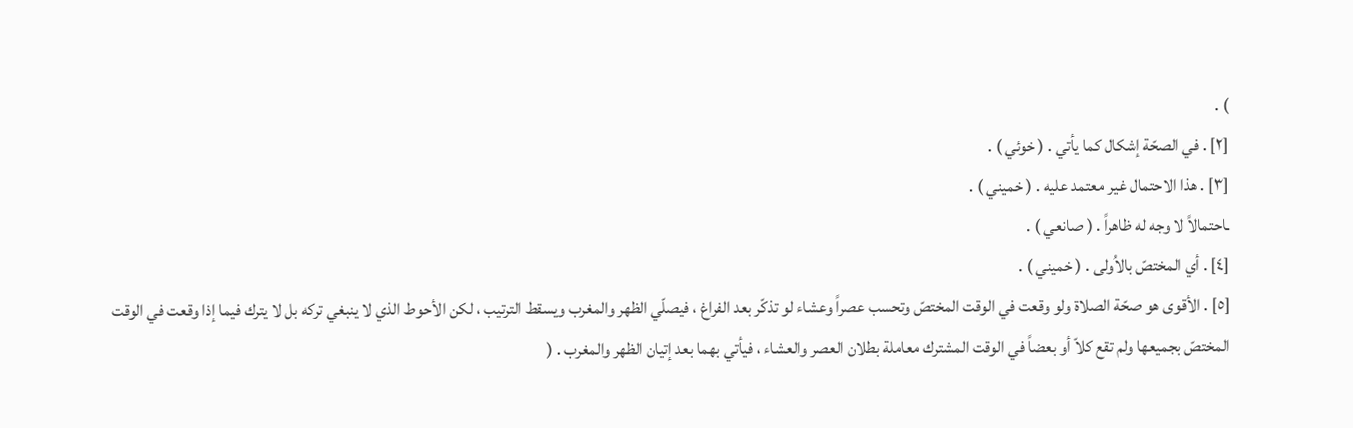) .
[٢] . في الصحّة إشكال كما يأتي . ( خوئي ) .
[٣] . هذا الاحتمال غير معتمد عليه . ( خميني ) .
ـاحتمالاً لا وجه له ظاهراً . ( صانعي ) .
[٤] . أي المختصّ بالاُولى . ( خميني ) .
[٥] . الأقوى هو صحّة الصلاة ولو وقعت في الوقت المختصّ وتحسب عصراً وعشاء لو تذكّر بعد الفراغ ، فيصلّي الظهر والمغرب ويسقط الترتيب ، لكن الأحوط الذي لا ينبغي تركه بل لا يترك فيما إذا وقعت في الوقت المختصّ بجميعها ولم تقع كلاّ أو بعضاً في الوقت المشترك معاملة بطلان العصر والعشاء ، فيأتي بهما بعد إتيان الظهر والمغرب . (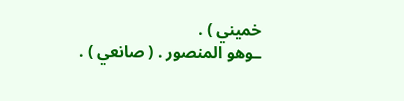خميني ) .
ـوهو المنصور . ( صانعي ) .